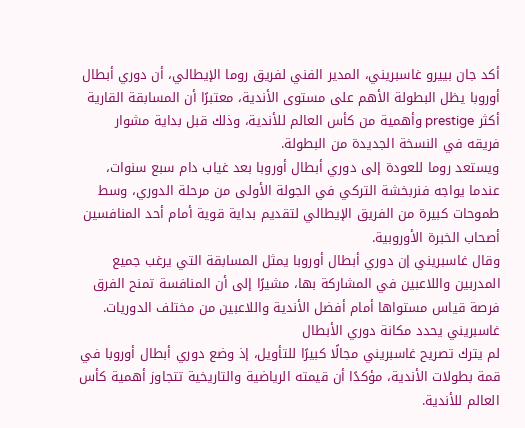أكد جان بييرو غاسبريني، المدير الفني لفريق روما الإيطالي، أن دوري أبطال أوروبا يظل البطولة الأهم على مستوى الأندية، معتبرًا أن المسابقة القارية أكثر prestige وأهمية من كأس العالم للأندية، وذلك قبل بداية مشوار فريقه في النسخة الجديدة من البطولة.
ويستعد روما للعودة إلى دوري أبطال أوروبا بعد غياب دام سبع سنوات، عندما يواجه فنربخشة التركي في الجولة الأولى من مرحلة الدوري، وسط طموحات كبيرة من الفريق الإيطالي لتقديم بداية قوية أمام أحد المنافسين أصحاب الخبرة الأوروبية.
وقال غاسبريني إن دوري أبطال أوروبا يمثل المسابقة التي يرغب جميع المدربين واللاعبين في المشاركة بها، مشيرًا إلى أن المنافسة تمنح الفرق فرصة قياس مستواها أمام أفضل الأندية واللاعبين من مختلف الدوريات.
غاسبريني يحدد مكانة دوري الأبطال
لم يترك تصريح غاسبريني مجالًا كبيرًا للتأويل، إذ وضع دوري أبطال أوروبا في قمة بطولات الأندية، مؤكدًا أن قيمته الرياضية والتاريخية تتجاوز أهمية كأس العالم للأندية.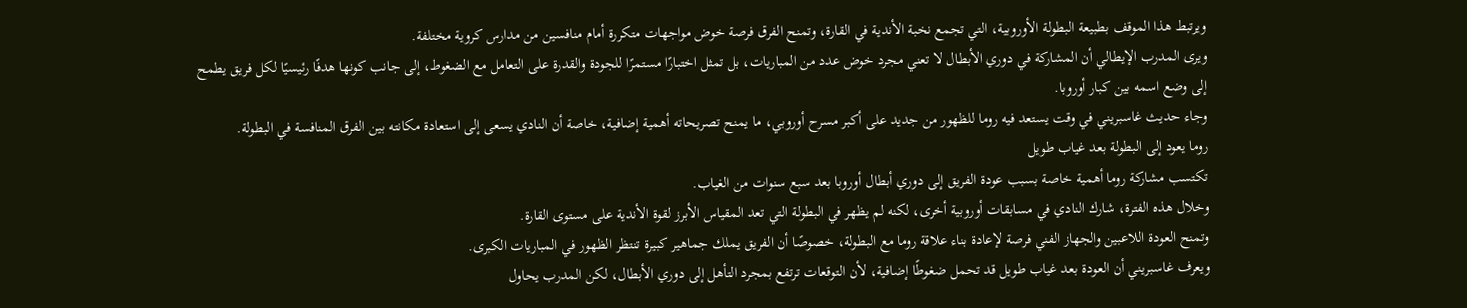ويرتبط هذا الموقف بطبيعة البطولة الأوروبية، التي تجمع نخبة الأندية في القارة، وتمنح الفرق فرصة خوض مواجهات متكررة أمام منافسين من مدارس كروية مختلفة.
ويرى المدرب الإيطالي أن المشاركة في دوري الأبطال لا تعني مجرد خوض عدد من المباريات، بل تمثل اختبارًا مستمرًا للجودة والقدرة على التعامل مع الضغوط، إلى جانب كونها هدفًا رئيسيًا لكل فريق يطمح إلى وضع اسمه بين كبار أوروبا.
وجاء حديث غاسبريني في وقت يستعد فيه روما للظهور من جديد على أكبر مسرح أوروبي، ما يمنح تصريحاته أهمية إضافية، خاصة أن النادي يسعى إلى استعادة مكانته بين الفرق المنافسة في البطولة.
روما يعود إلى البطولة بعد غياب طويل
تكتسب مشاركة روما أهمية خاصة بسبب عودة الفريق إلى دوري أبطال أوروبا بعد سبع سنوات من الغياب.
وخلال هذه الفترة، شارك النادي في مسابقات أوروبية أخرى، لكنه لم يظهر في البطولة التي تعد المقياس الأبرز لقوة الأندية على مستوى القارة.
وتمنح العودة اللاعبين والجهاز الفني فرصة لإعادة بناء علاقة روما مع البطولة، خصوصًا أن الفريق يملك جماهير كبيرة تنتظر الظهور في المباريات الكبرى.
ويعرف غاسبريني أن العودة بعد غياب طويل قد تحمل ضغوطًا إضافية، لأن التوقعات ترتفع بمجرد التأهل إلى دوري الأبطال، لكن المدرب يحاول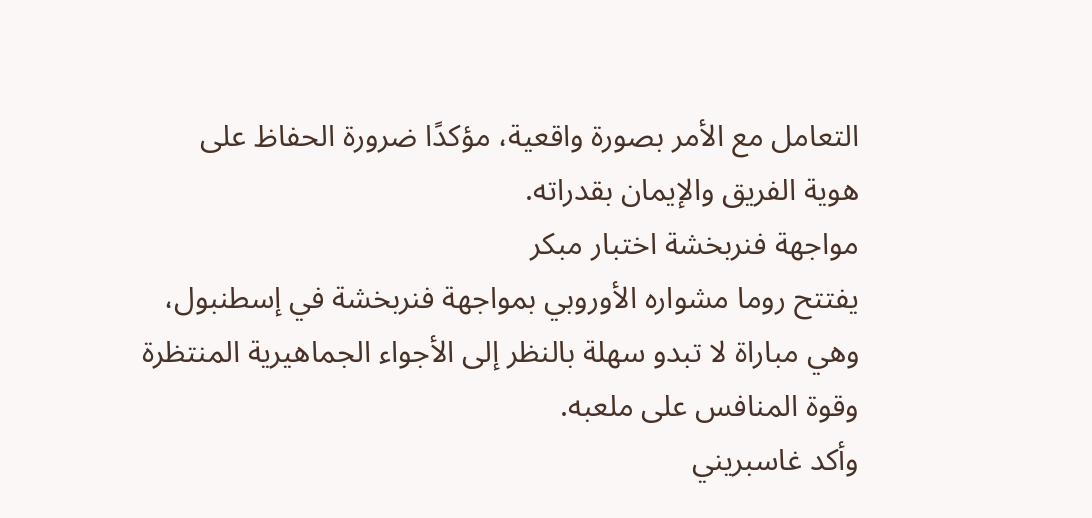التعامل مع الأمر بصورة واقعية، مؤكدًا ضرورة الحفاظ على هوية الفريق والإيمان بقدراته.
مواجهة فنربخشة اختبار مبكر
يفتتح روما مشواره الأوروبي بمواجهة فنربخشة في إسطنبول، وهي مباراة لا تبدو سهلة بالنظر إلى الأجواء الجماهيرية المنتظرة وقوة المنافس على ملعبه.
وأكد غاسبريني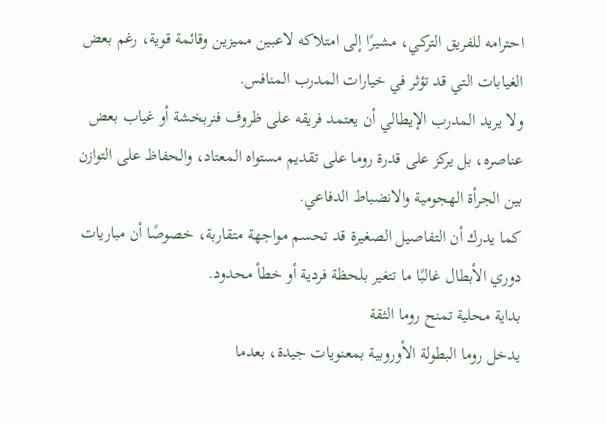احترامه للفريق التركي، مشيرًا إلى امتلاكه لاعبين مميزين وقائمة قوية، رغم بعض الغيابات التي قد تؤثر في خيارات المدرب المنافس.
ولا يريد المدرب الإيطالي أن يعتمد فريقه على ظروف فنربخشة أو غياب بعض عناصره، بل يركز على قدرة روما على تقديم مستواه المعتاد، والحفاظ على التوازن بين الجرأة الهجومية والانضباط الدفاعي.
كما يدرك أن التفاصيل الصغيرة قد تحسم مواجهة متقاربة، خصوصًا أن مباريات دوري الأبطال غالبًا ما تتغير بلحظة فردية أو خطأ محدود.
بداية محلية تمنح روما الثقة
يدخل روما البطولة الأوروبية بمعنويات جيدة، بعدما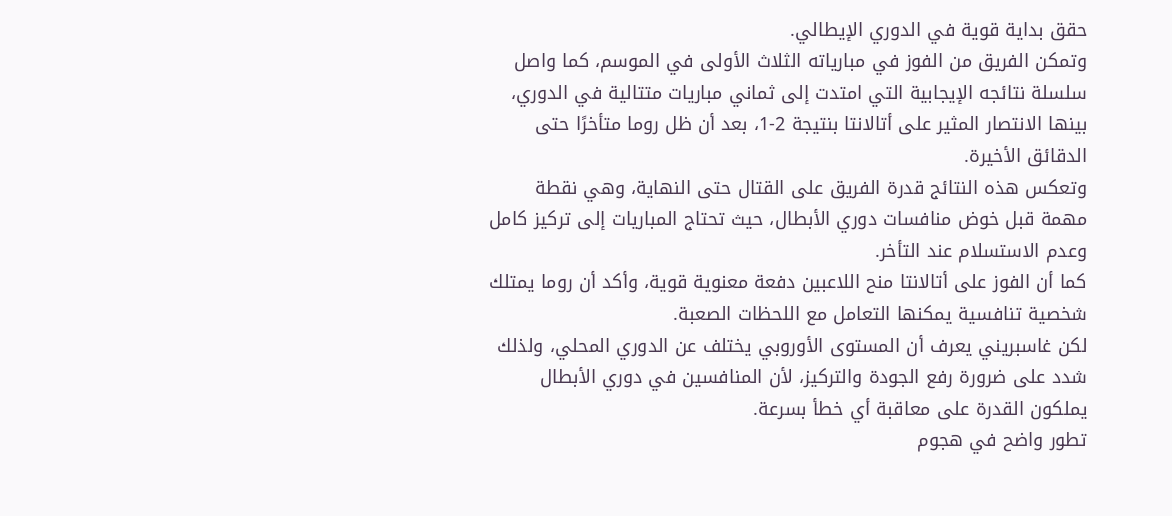حقق بداية قوية في الدوري الإيطالي.
وتمكن الفريق من الفوز في مبارياته الثلاث الأولى في الموسم، كما واصل سلسلة نتائجه الإيجابية التي امتدت إلى ثماني مباريات متتالية في الدوري، بينها الانتصار المثير على أتالانتا بنتيجة 2-1، بعد أن ظل روما متأخرًا حتى الدقائق الأخيرة.
وتعكس هذه النتائج قدرة الفريق على القتال حتى النهاية، وهي نقطة مهمة قبل خوض منافسات دوري الأبطال، حيث تحتاج المباريات إلى تركيز كامل وعدم الاستسلام عند التأخر.
كما أن الفوز على أتالانتا منح اللاعبين دفعة معنوية قوية، وأكد أن روما يمتلك شخصية تنافسية يمكنها التعامل مع اللحظات الصعبة.
لكن غاسبريني يعرف أن المستوى الأوروبي يختلف عن الدوري المحلي، ولذلك شدد على ضرورة رفع الجودة والتركيز، لأن المنافسين في دوري الأبطال يملكون القدرة على معاقبة أي خطأ بسرعة.
تطور واضح في هجوم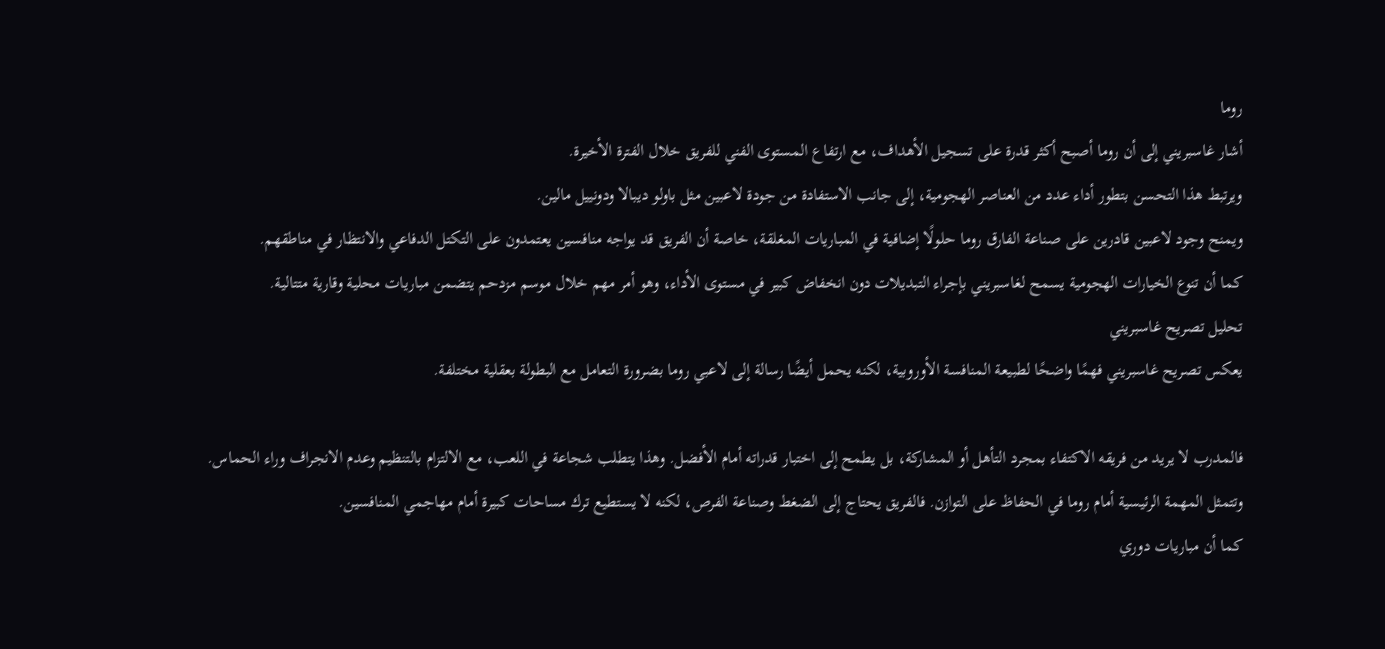روما
أشار غاسبريني إلى أن روما أصبح أكثر قدرة على تسجيل الأهداف، مع ارتفاع المستوى الفني للفريق خلال الفترة الأخيرة.
ويرتبط هذا التحسن بتطور أداء عدد من العناصر الهجومية، إلى جانب الاستفادة من جودة لاعبين مثل باولو ديبالا ودونييل مالين.
ويمنح وجود لاعبين قادرين على صناعة الفارق روما حلولًا إضافية في المباريات المغلقة، خاصة أن الفريق قد يواجه منافسين يعتمدون على التكتل الدفاعي والانتظار في مناطقهم.
كما أن تنوع الخيارات الهجومية يسمح لغاسبريني بإجراء التبديلات دون انخفاض كبير في مستوى الأداء، وهو أمر مهم خلال موسم مزدحم يتضمن مباريات محلية وقارية متتالية.
تحليل تصريح غاسبريني
يعكس تصريح غاسبريني فهمًا واضحًا لطبيعة المنافسة الأوروبية، لكنه يحمل أيضًا رسالة إلى لاعبي روما بضرورة التعامل مع البطولة بعقلية مختلفة.

فالمدرب لا يريد من فريقه الاكتفاء بمجرد التأهل أو المشاركة، بل يطمح إلى اختبار قدراته أمام الأفضل. وهذا يتطلب شجاعة في اللعب، مع الالتزام بالتنظيم وعدم الانجراف وراء الحماس.
وتتمثل المهمة الرئيسية أمام روما في الحفاظ على التوازن. فالفريق يحتاج إلى الضغط وصناعة الفرص، لكنه لا يستطيع ترك مساحات كبيرة أمام مهاجمي المنافسين.
كما أن مباريات دوري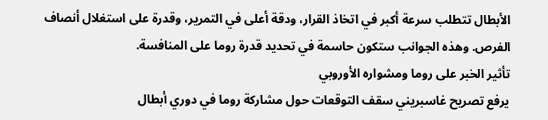الأبطال تتطلب سرعة أكبر في اتخاذ القرار، ودقة أعلى في التمرير، وقدرة على استغلال أنصاف الفرص. وهذه الجوانب ستكون حاسمة في تحديد قدرة روما على المنافسة.
تأثير الخبر على روما ومشواره الأوروبي
يرفع تصريح غاسبريني سقف التوقعات حول مشاركة روما في دوري أبطال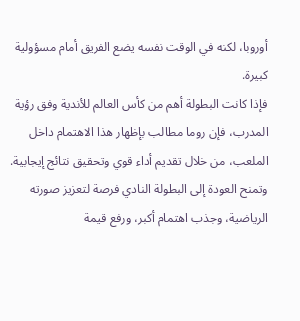أوروبا، لكنه في الوقت نفسه يضع الفريق أمام مسؤولية كبيرة.
فإذا كانت البطولة أهم من كأس العالم للأندية وفق رؤية المدرب، فإن روما مطالب بإظهار هذا الاهتمام داخل الملعب، من خلال تقديم أداء قوي وتحقيق نتائج إيجابية.
وتمنح العودة إلى البطولة النادي فرصة لتعزيز صورته الرياضية، وجذب اهتمام أكبر، ورفع قيمة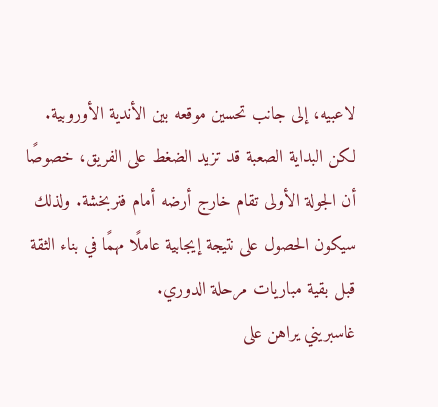لاعبيه، إلى جانب تحسين موقعه بين الأندية الأوروبية.
لكن البداية الصعبة قد تزيد الضغط على الفريق، خصوصًا أن الجولة الأولى تقام خارج أرضه أمام فنربخشة. ولذلك سيكون الحصول على نتيجة إيجابية عاملًا مهمًا في بناء الثقة قبل بقية مباريات مرحلة الدوري.
غاسبريني يراهن على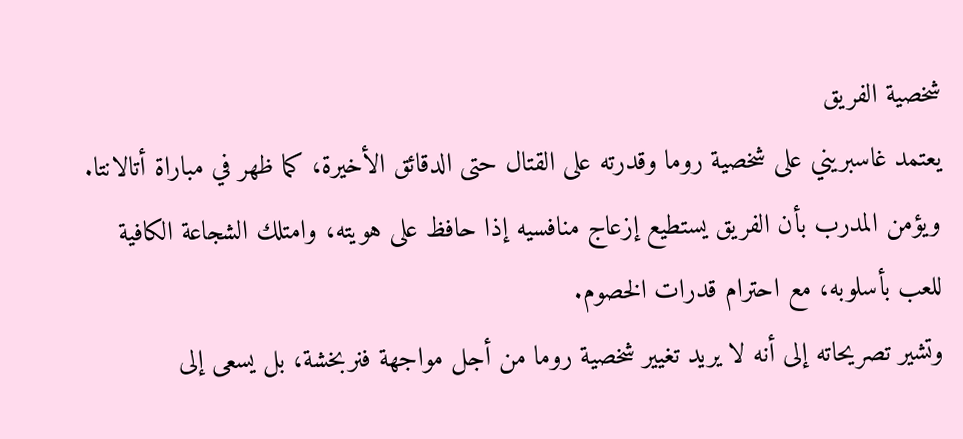شخصية الفريق
يعتمد غاسبريني على شخصية روما وقدرته على القتال حتى الدقائق الأخيرة، كما ظهر في مباراة أتالانتا.
ويؤمن المدرب بأن الفريق يستطيع إزعاج منافسيه إذا حافظ على هويته، وامتلك الشجاعة الكافية للعب بأسلوبه، مع احترام قدرات الخصوم.
وتشير تصريحاته إلى أنه لا يريد تغيير شخصية روما من أجل مواجهة فنربخشة، بل يسعى إلى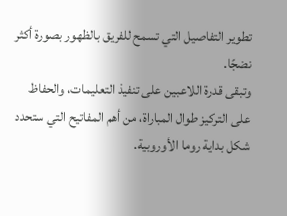تطوير التفاصيل التي تسمح للفريق بالظهور بصورة أكثر نضجًا.
وتبقى قدرة اللاعبين على تنفيذ التعليمات، والحفاظ على التركيز طوال المباراة، من أهم المفاتيح التي ستحدد شكل بداية روما الأوروبية.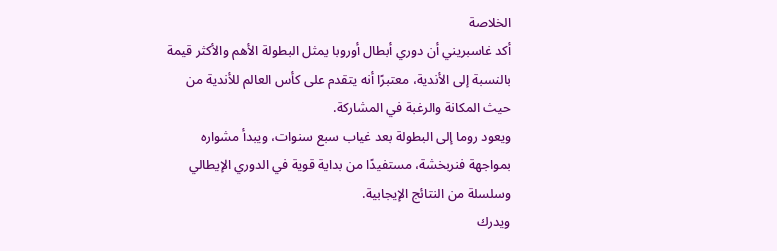الخلاصة
أكد غاسبريني أن دوري أبطال أوروبا يمثل البطولة الأهم والأكثر قيمة بالنسبة إلى الأندية، معتبرًا أنه يتقدم على كأس العالم للأندية من حيث المكانة والرغبة في المشاركة.
ويعود روما إلى البطولة بعد غياب سبع سنوات، ويبدأ مشواره بمواجهة فنربخشة، مستفيدًا من بداية قوية في الدوري الإيطالي وسلسلة من النتائج الإيجابية.
ويدرك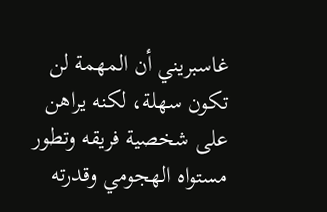غاسبريني أن المهمة لن تكون سهلة، لكنه يراهن على شخصية فريقه وتطور مستواه الهجومي وقدرته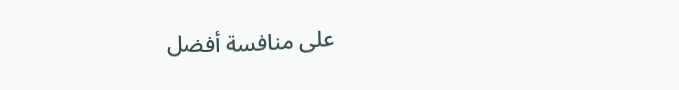على منافسة أفضل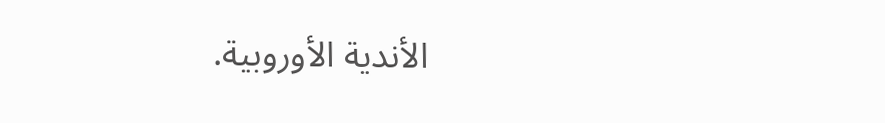الأندية الأوروبية.